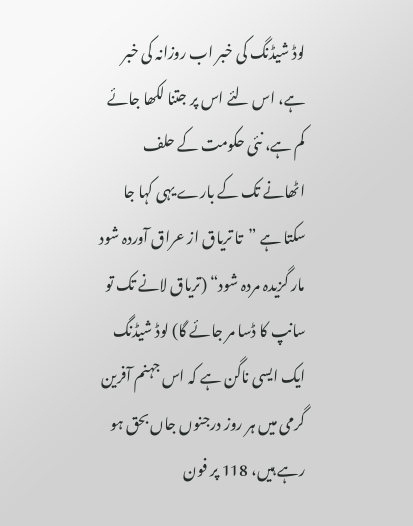لوڈ شیڈنگ کی خبر اب روزانہ کی خبر ہے، اس لئے اس پر جتنا لکھا جائے کم ہے، نئی حکومت کے حلف اٹھانے تک کے بارے یہی کہا جا سکتا ہے ”تا تریاق از عراق آوردہ شود مار گزیدہ مردہ شود“ (تریاق لانے تک تو سانپ کا ڈسا مر جائے گا) لوڈ شیڈنگ ایک ایسی ناگن ہے کہ اس جہنم آفرین گرمی میں ہر روز درجنوں جاں بحق ہو رہے ہیں، 118 پر فون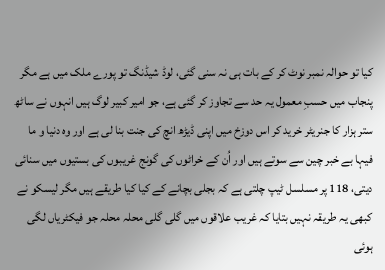کیا تو حوالہ نمبر نوٹ کر کے بات ہی نہ سنی گئی، لوڈ شیڈنگ تو پورے ملک میں ہے مگر پنجاب میں حسبِ معمول یہ حد سے تجاوز کر گئی ہے، جو امیر کبیر لوگ ہیں انہوں نے ساٹھ ستر ہزار کا جنریٹر خرید کر اس دوزخ میں اپنی ڈیڑھ انچ کی جنت بنا لی ہے اور وہ دنیا و ما فیہا بے خبر چین سے سوتے ہیں اور اُن کے خراٹوں کی گونج غریبوں کی بستیوں میں سنائی دیتی، 118 پر مسلسل ٹیپ چلتی ہے کہ بجلی بچانے کے کیا کیا طریقے ہیں مگر لیسکو نے کبھی یہ طریقہ نہیں بتایا کہ غریب علاقوں میں گلی گلی محلہ محلہ جو فیکٹریاں لگی ہوئی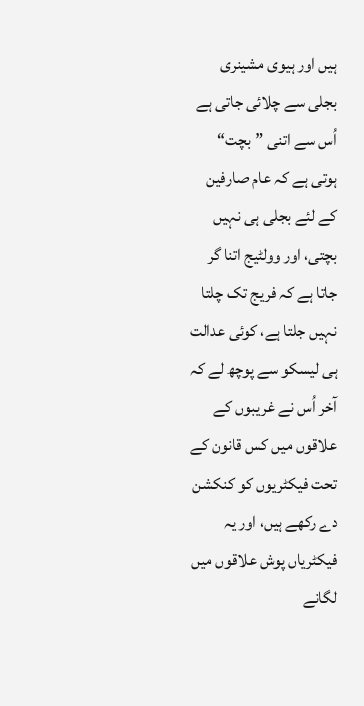ہیں اور ہیوی مشینری بجلی سے چلائی جاتی ہے اُس سے اتنی ”بچت“ ہوتی ہے کہ عام صارفین کے لئے بجلی ہی نہیں بچتی، اور وولٹیج اتنا گر جاتا ہے کہ فریج تک چلتا نہیں جلتا ہے، کوئی عدالت ہی لیسکو سے پوچھ لے کہ آخر اُس نے غریبوں کے علاقوں میں کس قانون کے تحت فیکٹریوں کو کنکشن دے رکھے ہیں، اور یہ فیکٹریاں پوش علاقوں میں لگانے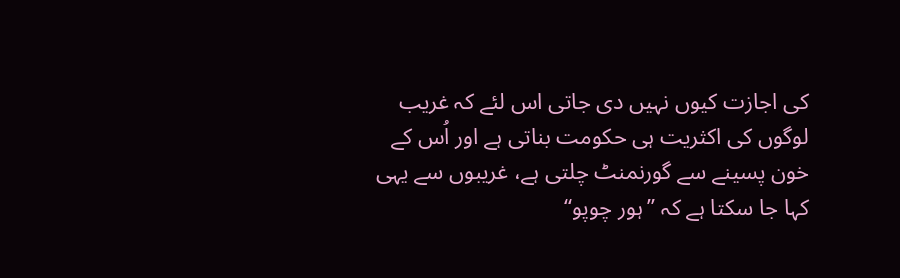کی اجازت کیوں نہیں دی جاتی اس لئے کہ غریب لوگوں کی اکثریت ہی حکومت بناتی ہے اور اُس کے خون پسینے سے گورنمنٹ چلتی ہے، غریبوں سے یہی کہا جا سکتا ہے کہ ”ہور چوپو“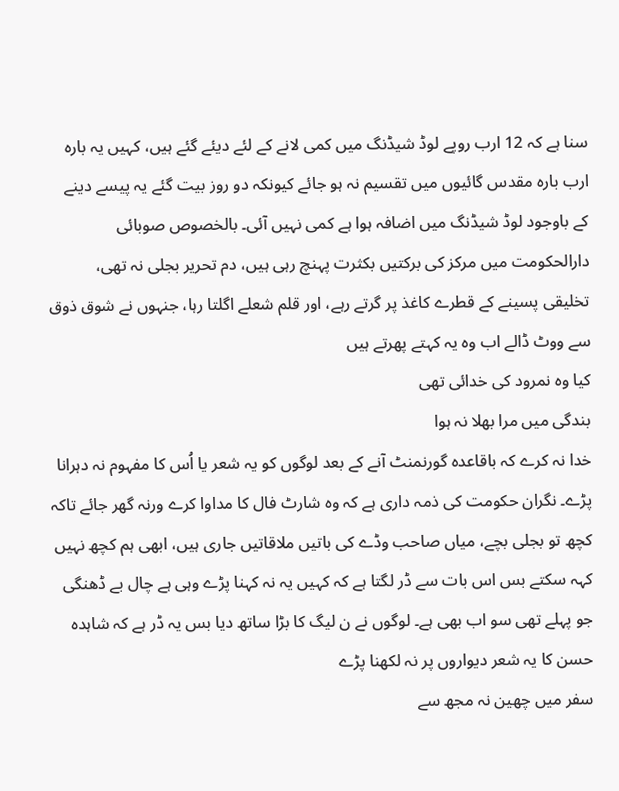سنا ہے کہ 12 ارب روپے لوڈ شیڈنگ میں کمی لانے کے لئے دیئے گئے ہیں، کہیں یہ بارہ ارب بارہ مقدس گائیوں میں تقسیم نہ ہو جائے کیونکہ دو روز بیت گئے یہ پیسے دینے کے باوجود لوڈ شیڈنگ میں اضافہ ہوا ہے کمی نہیں آئی۔ بالخصوص صوبائی دارالحکومت میں مرکز کی برکتیں بکثرت پہنچ رہی ہیں، دم تحریر بجلی نہ تھی، تخلیقی پسینے کے قطرے کاغذ پر گرتے رہے، اور قلم شعلے اگلتا رہا، جنہوں نے شوق ذوق سے ووٹ ڈالے اب وہ یہ کہتے پھرتے ہیں
کیا وہ نمرود کی خدائی تھی
بندگی میں مرا بھلا نہ ہوا
خدا نہ کرے کہ باقاعدہ گورنمنٹ آنے کے بعد لوگوں کو یہ شعر یا اُس کا مفہوم نہ دہرانا پڑے۔ نگران حکومت کی ذمہ داری ہے کہ وہ شارٹ فال کا مداوا کرے ورنہ گھر جائے تاکہ کچھ تو بجلی بچے، میاں صاحب وڈے کی باتیں ملاقاتیں جاری ہیں، ابھی ہم کچھ نہیں کہہ سکتے بس اس بات سے ڈر لگتا ہے کہ کہیں یہ نہ کہنا پڑے وہی ہے چال بے ڈھنگی جو پہلے تھی سو اب بھی ہے۔ لوگوں نے ن لیگ کا بڑا ساتھ دیا بس یہ ڈر ہے کہ شاہدہ حسن کا یہ شعر دیواروں پر نہ لکھنا پڑے
سفر میں چھین نہ مجھ سے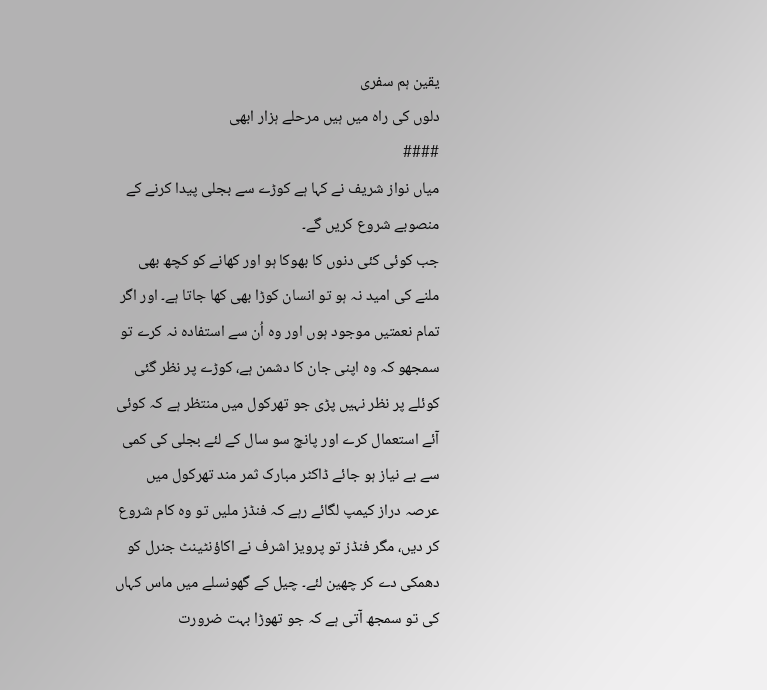یقین ہم سفری
دلوں کی راہ میں ہیں مرحلے ہزار ابھی
####
میاں نواز شریف نے کہا ہے کوڑے سے بجلی پیدا کرنے کے منصوبے شروع کریں گے۔
جب کوئی کئی دنوں کا بھوکا ہو اور کھانے کو کچھ بھی ملنے کی امید نہ ہو تو انسان کوڑا بھی کھا جاتا ہے۔ اور اگر تمام نعمتیں موجود ہوں اور وہ اُن سے استفادہ نہ کرے تو سمجھو کہ وہ اپنی جان کا دشمن ہے، کوڑے پر نظر گئی کوئلے پر نظر نہیں پڑی جو تھرکول میں منتظر ہے کہ کوئی آئے استعمال کرے اور پانچ سو سال کے لئے بجلی کی کمی سے بے نیاز ہو جائے ڈاکٹر مبارک ثمر مند تھرکول میں عرصہ دراز کیمپ لگائے رہے کہ فنڈز ملیں تو وہ کام شروع کر دیں، مگر فنڈز تو پرویز اشرف نے اکاؤنٹینٹ جنرل کو دھمکی دے کر چھین لئے۔ چیل کے گھونسلے میں ماس کہاں کی تو سمجھ آتی ہے کہ جو تھوڑا بہت ضرورت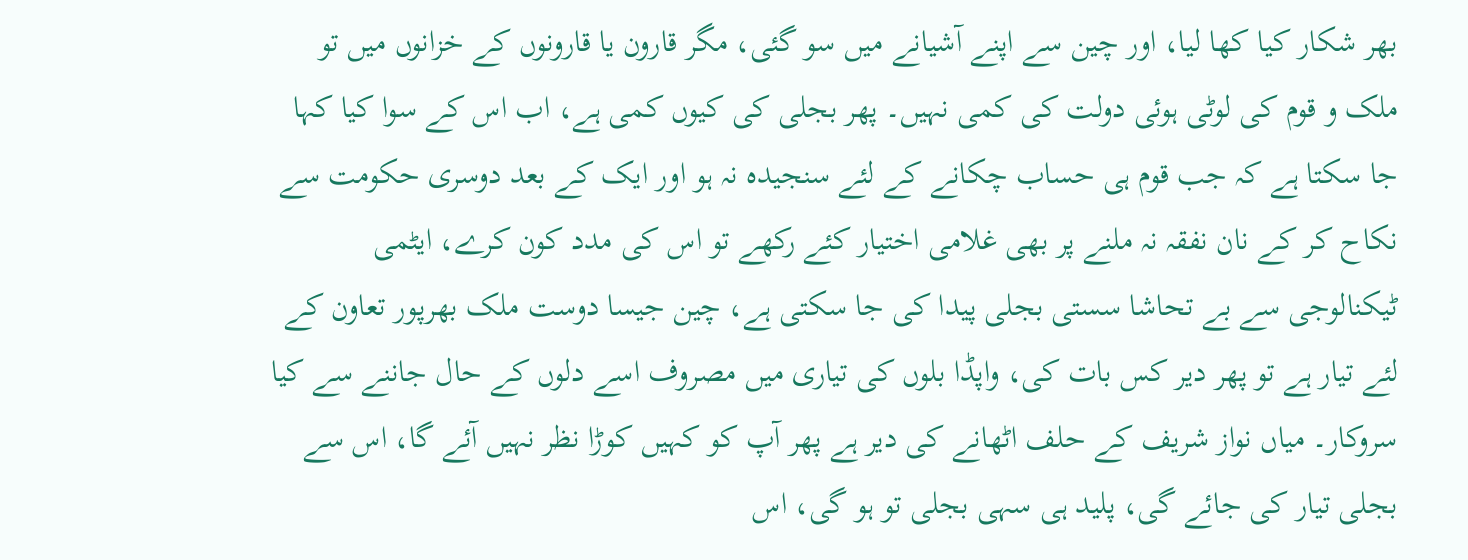بھر شکار کیا کھا لیا، اور چین سے اپنے آشیانے میں سو گئی، مگر قارون یا قارونوں کے خزانوں میں تو ملک و قوم کی لوٹی ہوئی دولت کی کمی نہیں۔ پھر بجلی کی کیوں کمی ہے، اب اس کے سوا کیا کہا جا سکتا ہے کہ جب قوم ہی حساب چکانے کے لئے سنجیدہ نہ ہو اور ایک کے بعد دوسری حکومت سے نکاح کر کے نان نفقہ نہ ملنے پر بھی غلامی اختیار کئے رکھے تو اس کی مدد کون کرے، ایٹمی ٹیکنالوجی سے بے تحاشا سستی بجلی پیدا کی جا سکتی ہے، چین جیسا دوست ملک بھرپور تعاون کے لئے تیار ہے تو پھر دیر کس بات کی، واپڈا بلوں کی تیاری میں مصروف اسے دلوں کے حال جاننے سے کیا سروکار۔ میاں نواز شریف کے حلف اٹھانے کی دیر ہے پھر آپ کو کہیں کوڑا نظر نہیں آئے گا، اس سے بجلی تیار کی جائے گی، پلید ہی سہی بجلی تو ہو گی، اس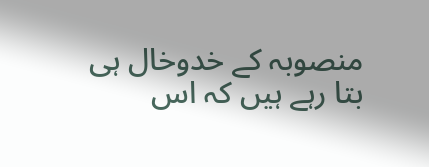منصوبہ کے خدوخال ہی بتا رہے ہیں کہ اس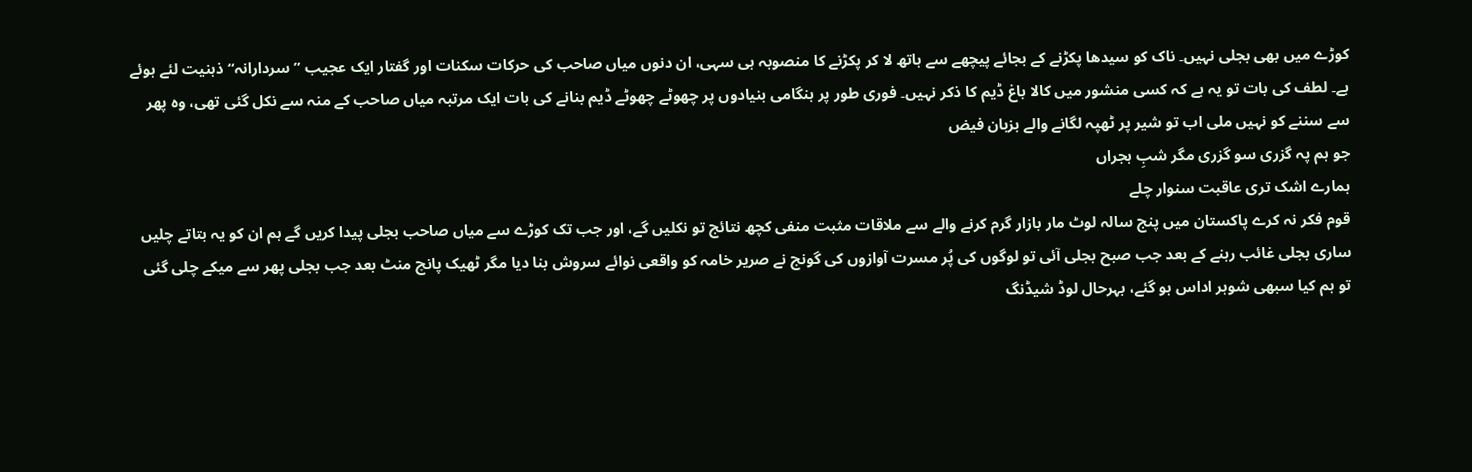کوڑے میں بھی بجلی نہیں۔ ناک کو سیدھا پکڑنے کے بجائے پیچھے سے ہاتھ لا کر پکڑنے کا منصوبہ ہی سہی، ان دنوں میاں صاحب کی حرکات سکنات اور گفتار ایک عجیب ”سردارانہ“ ذہنیت لئے ہوئے ہے۔ لطف کی بات تو یہ ہے کہ کسی منشور میں کالا باغ ڈیم کا ذکر نہیں۔ فوری طور پر ہنگامی بنیادوں پر چھوٹے چھوٹے ڈیم بنانے کی بات ایک مرتبہ میاں صاحب کے منہ سے نکل گئی تھی، وہ پھر سے سننے کو نہیں ملی اب تو شیر پر ٹھپہ لگانے والے بزبان فیض
جو ہم پہ گزری سو گزری مگر شبِ ہجراں
ہمارے اشک تری عاقبت سنوار چلے
قوم فکر نہ کرے پاکستان میں پنج سالہ لوٹ مار بازار گرم کرنے والے سے ملاقات مثبت منفی کچھ نتائج تو نکلیں گے، اور جب تک کوڑے سے میاں صاحب بجلی پیدا کریں گے ہم ان کو یہ بتاتے چلیں ساری بجلی غائب رہنے کے بعد جب صبح بجلی آئی تو لوگوں کی پُر مسرت آوازوں کی گونج نے صریر خامہ کو واقعی نوائے سروش بنا دیا مگر ٹھیک پانچ منٹ بعد جب بجلی پھر سے میکے چلی گئی تو ہم کیا سبھی شوہر اداس ہو گئے، بہرحال لوڈ شیڈنگ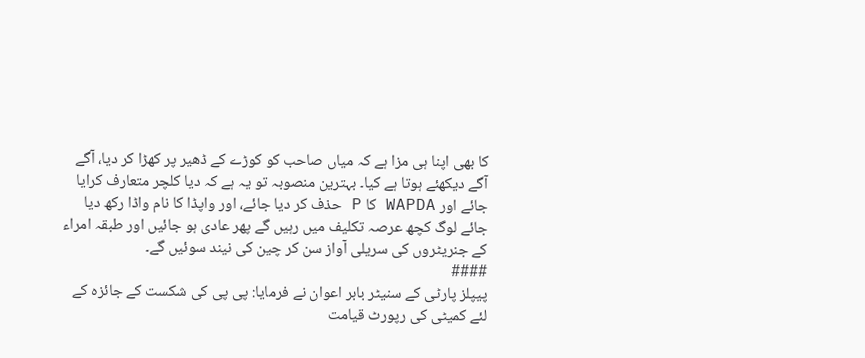کا بھی اپنا ہی مزا ہے کہ میاں صاحب کو کوڑے کے ڈھیر پر کھڑا کر دیا، آگے آگے دیکھئے ہوتا ہے کیا۔ بہترین منصوبہ تو یہ ہے کہ دیا کلچر متعارف کرایا جائے اور WAPDA کا P حذف کر دیا جائے، اور واپڈا کا نام واڈا رکھ دیا جائے لوگ کچھ عرصہ تکلیف میں رہیں گے پھر عادی ہو جائیں اور طبقہ امراء کے جنریٹروں کی سریلی آواز سن کر چین کی نیند سوئیں گے۔
####
پیپلز پارٹی کے سنیٹر بابر اعوان نے فرمایا: پی پی کی شکست کے جائزہ کے لئے کمیٹی کی رپورٹ قیامت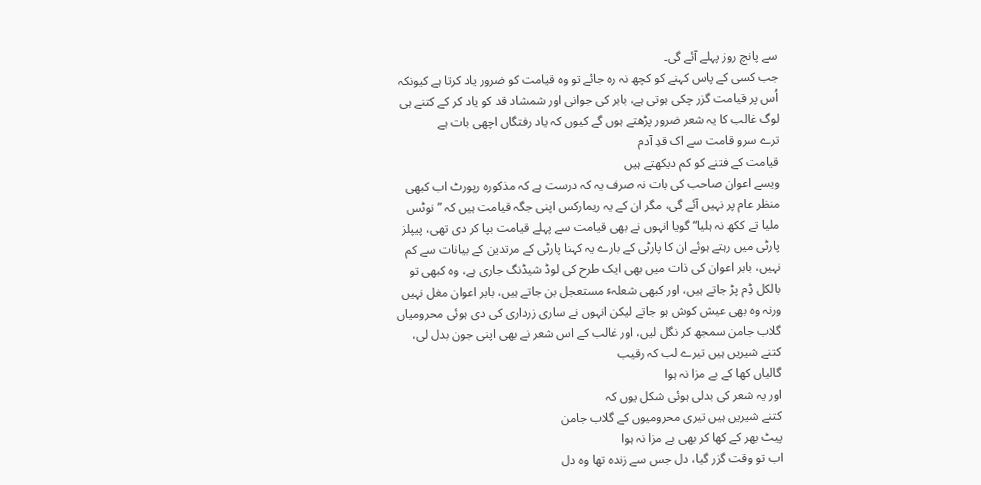سے پانچ روز پہلے آئے گی۔
جب کسی کے پاس کہنے کو کچھ نہ رہ جائے تو وہ قیامت کو ضرور یاد کرتا ہے کیونکہ اُس پر قیامت گزر چکی ہوتی ہے، بابر کی جوانی اور شمشاد قد کو یاد کر کے کتنے ہی لوگ غالب کا یہ شعر ضرور پڑھتے ہوں گے کیوں کہ یاد رفتگاں اچھی بات ہے
ترے سرو قامت سے اک قدِ آدم
قیامت کے فتنے کو کم دیکھتے ہیں
ویسے اعوان صاحب کی بات نہ صرف یہ کہ درست ہے کہ مذکورہ رپورٹ اب کبھی منظر عام پر نہیں آئے گی، مگر ان کے یہ ریمارکس اپنی جگہ قیامت ہیں کہ ”نوٹس ملیا تے ککھ نہ ہلیا“ گویا انہوں نے بھی قیامت سے پہلے قیامت بپا کر دی تھی، پیپلز پارٹی میں رہتے ہوئے ان کا پارٹی کے بارے یہ کہنا پارٹی کے مرتدین کے بیانات سے کم نہیں، بابر اعوان کی ذات میں بھی ایک طرح کی لوڈ شیڈنگ جاری ہے، وہ کبھی تو بالکل ڈِم پڑ جاتے ہیں، اور کبھی شعلہٴِ مستعجل بن جاتے ہیں، بابر اعوان مغل نہیں ورنہ وہ بھی عیش کوش ہو جاتے لیکن انہوں نے ساری زرداری کی دی ہوئی محرومیاں گلاب جامن سمجھ کر نگل لیں، اور غالب کے اس شعر نے بھی اپنی جون بدل لی،
کتنے شیریں ہیں تیرے لب کہ رقیب
گالیاں کھا کے بے مزا نہ ہوا
اور یہ شعر کی بدلی ہوئی شکل یوں کہ
کتنے شیریں ہیں تیری محرومیوں کے گلاب جامن
پیٹ بھر کے کھا کر بھی بے مزا نہ ہوا
اب تو وقت گزر گیا، دل جس سے زندہ تھا وہ دل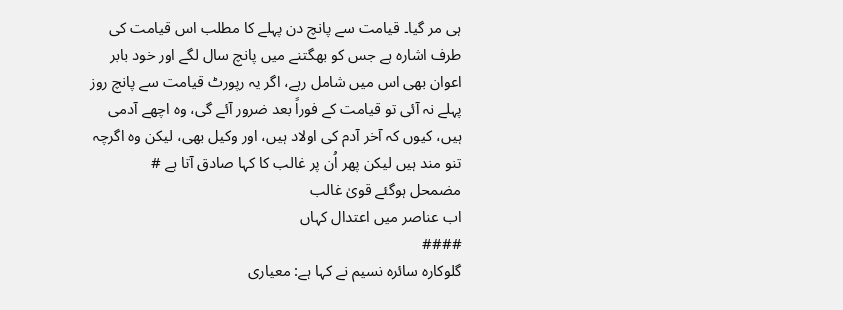ہی مر گیا۔ قیامت سے پانچ دن پہلے کا مطلب اس قیامت کی طرف اشارہ ہے جس کو بھگتنے میں پانچ سال لگے اور خود بابر اعوان بھی اس میں شامل رہے، اگر یہ رپورٹ قیامت سے پانچ روز پہلے نہ آئی تو قیامت کے فوراً بعد ضرور آئے گی، وہ اچھے آدمی ہیں، کیوں کہ آخر آدم کی اولاد ہیں، اور وکیل بھی، لیکن وہ اگرچہ تنو مند ہیں لیکن پھر اُن پر غالب کا کہا صادق آتا ہے #
مضمحل ہوگئے قویٰ غالب
اب عناصر میں اعتدال کہاں
####
گلوکارہ سائرہ نسیم نے کہا ہے: معیاری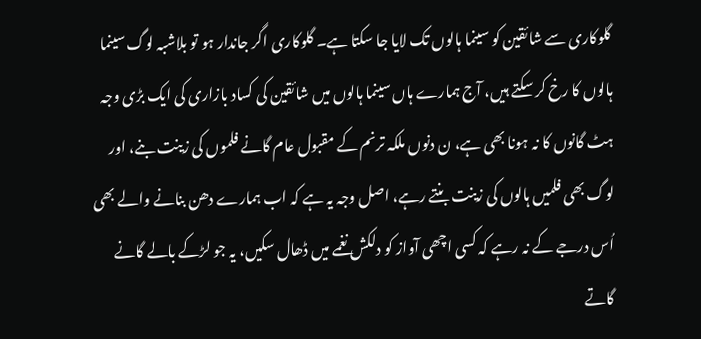گلوکاری سے شائقین کو سینما ہالوں تک لایا جا سکتا ہے۔ گلوکاری اگر جاندار ہو تو بلاشبہ لوگ سینما ہالوں کا رخ کر سکتے ہیں، آج ہمارے ہاں سینما ہالوں میں شائقین کی کساد بازاری کی ایک بڑی وجہ ہٹ گانوں کا نہ ہونا بھی ہے، ن دنوں ملکہ ترنم کے مقبول عام گانے فلموں کی زینت بنے، اور لوگ بھی فلمیں ہالوں کی زینت بنتے رہے، اصل وجہ یہ ہے کہ اب ہمارے دھن بنانے والے بھی اُس درجے کے نہ رہے کہ کسی اچھی آواز کو دلکش نغمے میں ڈھال سکیں، یہ جو لڑکے بالے گانے گاتے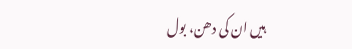ہیں ان کی دھن، بول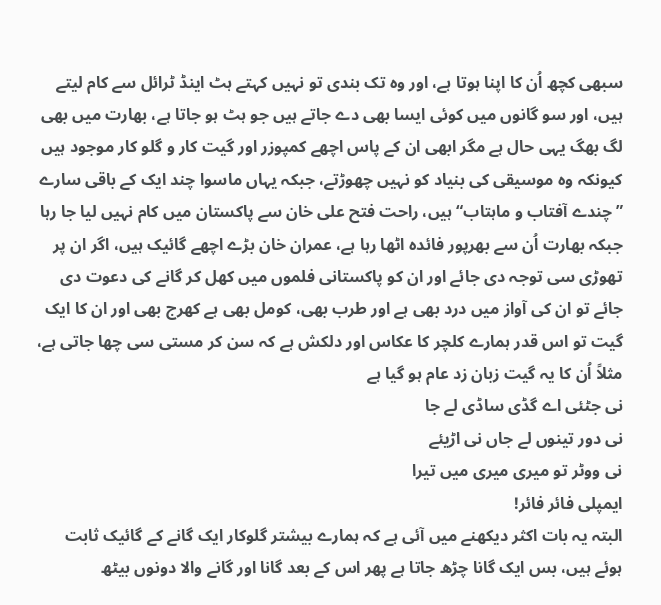سبھی کچھ اُن کا اپنا ہوتا ہے، اور وہ تک بندی تو نہیں کہتے ہٹ اینڈ ٹرائل سے کام لیتے ہیں، اور سو گانوں میں کوئی ایسا بھی دے جاتے ہیں جو ہٹ ہو جاتا ہے، بھارت میں بھی لگ بھگ یہی حال ہے مگر ابھی ان کے پاس اچھے کمپوزر اور گیت کار و گلو کار موجود ہیں کیونکہ وہ موسیقی کی بنیاد کو نہیں چھوڑتے، جبکہ یہاں ماسوا چند ایک کے باقی سارے ”چندے آفتاب و ماہتاب“ ہیں، راحت فتح علی خان سے پاکستان میں کام نہیں لیا جا رہا جبکہ بھارت اُن سے بھرپور فائدہ اٹھا رہا ہے، عمران خان بڑے اچھے گائیک ہیں، اگر ان پر تھوڑی سی توجہ دی جائے اور ان کو پاکستانی فلموں میں کھل کر گانے کی دعوت دی جائے تو ان کی آواز میں درد بھی ہے اور طرب بھی، کومل بھی ہے کھرج بھی اور ان کا ایک گیت تو اس قدر ہمارے کلچر کا عکاس اور دلکش ہے کہ سن کر مستی سی چھا جاتی ہے، مثلاً اُن کا یہ گیت زبان زد عام ہو گیا ہے
نی جٹئی اے گڈی ساڈی لے جا
نی دور تینوں لے جاں نی اڑیئے
نی ووٹر تو میری میری میں تیرا
ایمپلی فائر فائر!
البتہ یہ بات اکثر دیکھنے میں آئی ہے کہ ہمارے بیشتر گلوکار ایک گانے کے گائیک ثابت ہوئے ہیں، بس ایک گانا چڑھ جاتا ہے پھر اس کے بعد گانا اور گانے والا دونوں بیٹھ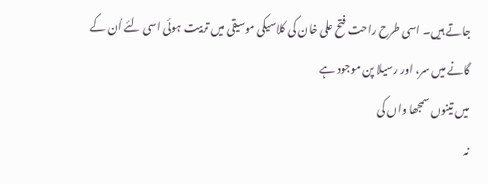جاتے ہیں۔ اسی طرح راحت فتح علی خان کی کلاسیکی موسیقی میں تربیت ہوئی اسی لئے اُن کے گانے میں سر، اور رسیلا پن موجود ہے
میں تینوں سمجھا واں کی
نہ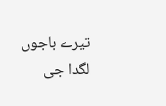تیرے باجوں لگدا جی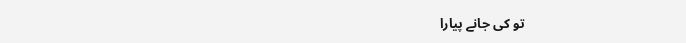تو کی جانے پیارا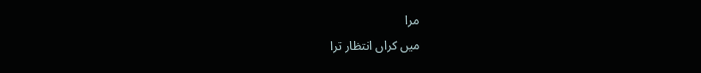مرا
میں کراں انتظار ترا